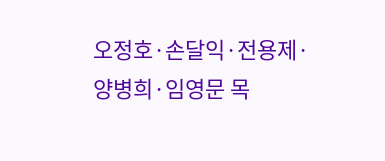오정호·손달익·전용제·양병희·임영문 목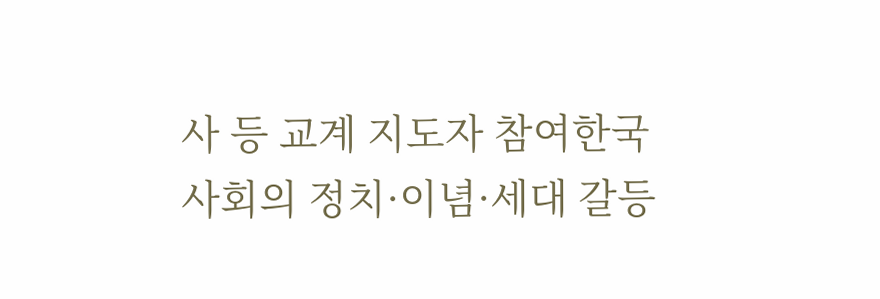사 등 교계 지도자 참여한국사회의 정치·이념·세대 갈등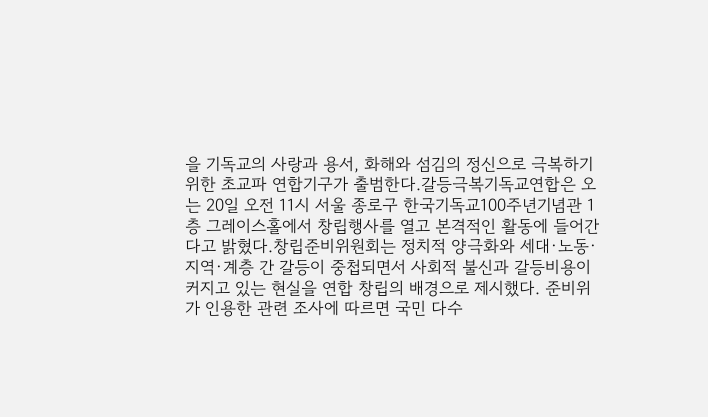을 기독교의 사랑과 용서, 화해와 섬김의 정신으로 극복하기 위한 초교파 연합기구가 출범한다.갈등극복기독교연합은 오는 20일 오전 11시 서울 종로구 한국기독교100주년기념관 1층 그레이스홀에서 창립행사를 열고 본격적인 활동에 들어간다고 밝혔다.창립준비위원회는 정치적 양극화와 세대·노동·지역·계층 간 갈등이 중첩되면서 사회적 불신과 갈등비용이 커지고 있는 현실을 연합 창립의 배경으로 제시했다. 준비위가 인용한 관련 조사에 따르면 국민 다수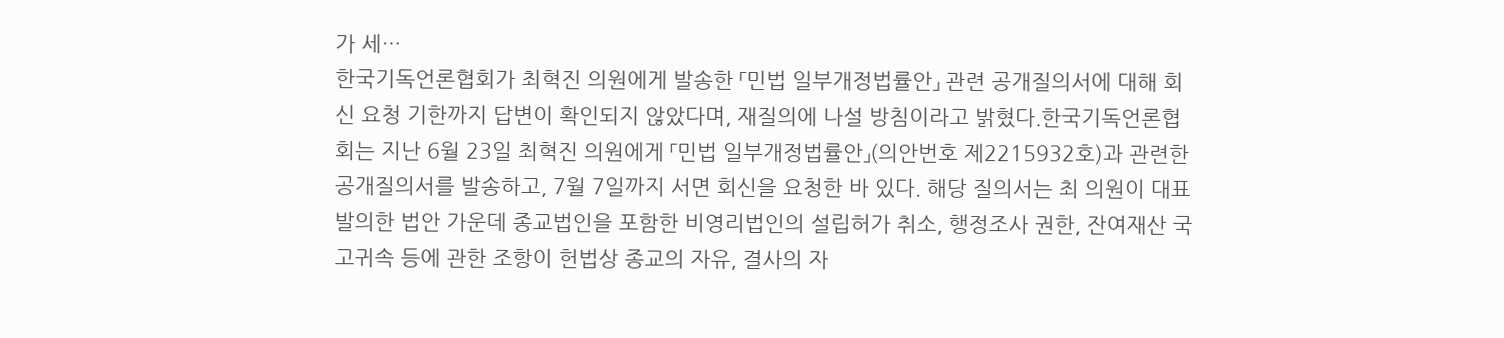가 세…
한국기독언론협회가 최혁진 의원에게 발송한 「민법 일부개정법률안」 관련 공개질의서에 대해 회신 요청 기한까지 답변이 확인되지 않았다며, 재질의에 나설 방침이라고 밝혔다.한국기독언론협회는 지난 6월 23일 최혁진 의원에게 「민법 일부개정법률안」(의안번호 제2215932호)과 관련한 공개질의서를 발송하고, 7월 7일까지 서면 회신을 요청한 바 있다. 해당 질의서는 최 의원이 대표발의한 법안 가운데 종교법인을 포함한 비영리법인의 설립허가 취소, 행정조사 권한, 잔여재산 국고귀속 등에 관한 조항이 헌법상 종교의 자유, 결사의 자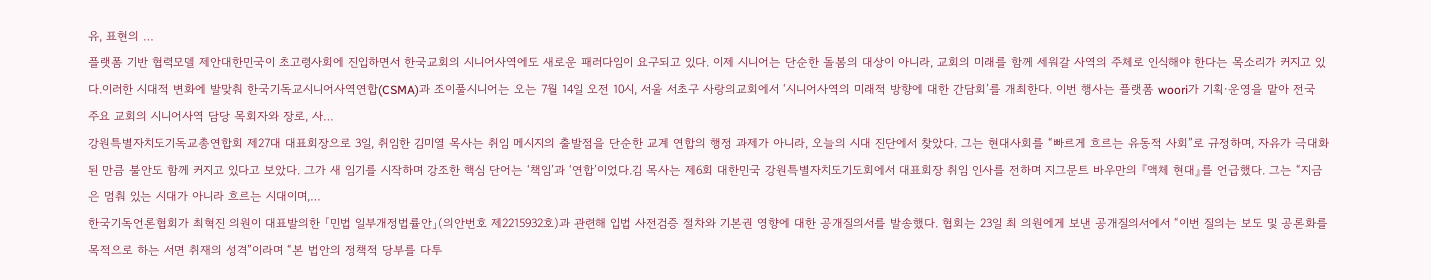유, 표현의 …
플랫폼 기반 협력모델 제안대한민국이 초고령사회에 진입하면서 한국교회의 시니어사역에도 새로운 패러다임이 요구되고 있다. 이제 시니어는 단순한 돌봄의 대상이 아니라, 교회의 미래를 함께 세워갈 사역의 주체로 인식해야 한다는 목소리가 커지고 있다.이러한 시대적 변화에 발맞춰 한국기독교시니어사역연합(CSMA)과 조이풀시니어는 오는 7월 14일 오전 10시, 서울 서초구 사랑의교회에서 ‘시니어사역의 미래적 방향에 대한 간담회’를 개최한다. 이번 행사는 플랫폼 woori가 기획·운영을 맡아 전국 주요 교회의 시니어사역 담당 목회자와 장로, 사…
강원특별자치도기독교총연합회 제27대 대표회장으로 3일, 취임한 김미열 목사는 취임 메시지의 출발점을 단순한 교계 연합의 행정 과제가 아니라, 오늘의 시대 진단에서 찾았다. 그는 현대사회를 “빠르게 흐르는 유동적 사회”로 규정하며, 자유가 극대화된 만큼 불안도 함께 커지고 있다고 보았다. 그가 새 임기를 시작하며 강조한 핵심 단어는 ‘책임’과 ‘연합’이었다.김 목사는 제6회 대한민국 강원특별자치도기도회에서 대표회장 취임 인사를 전하며 지그문트 바우만의 『액체 현대』를 언급했다. 그는 “지금은 멈춰 있는 시대가 아니라 흐르는 시대이며,…
한국기독언론협회가 최혁진 의원이 대표발의한 「민법 일부개정법률안」(의안번호 제2215932호)과 관련해 입법 사전검증 절차와 기본권 영향에 대한 공개질의서를 발송했다. 협회는 23일 최 의원에게 보낸 공개질의서에서 “이번 질의는 보도 및 공론화를 목적으로 하는 서면 취재의 성격”이라며 “본 법안의 정책적 당부를 다투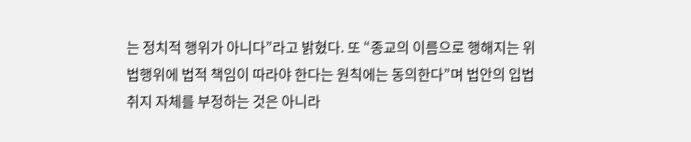는 정치적 행위가 아니다”라고 밝혔다. 또 “종교의 이름으로 행해지는 위법행위에 법적 책임이 따라야 한다는 원칙에는 동의한다”며 법안의 입법 취지 자체를 부정하는 것은 아니라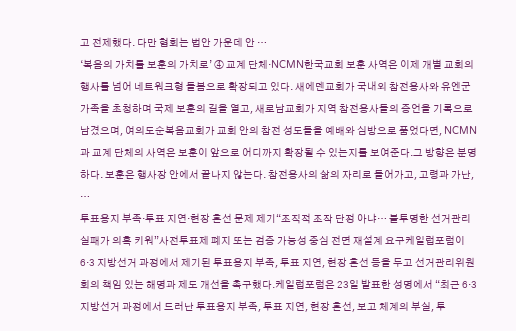고 전제했다. 다만 협회는 법안 가운데 안 …
‘복음의 가치를 보훈의 가치로’ ④ 교계 단체·NCMN한국교회 보훈 사역은 이제 개별 교회의 행사를 넘어 네트워크형 돌봄으로 확장되고 있다. 새에덴교회가 국내외 참전용사와 유엔군 가족을 초청하며 국제 보훈의 길을 열고, 새로남교회가 지역 참전용사들의 증언을 기록으로 남겼으며, 여의도순복음교회가 교회 안의 참전 성도들을 예배와 심방으로 품었다면, NCMN과 교계 단체의 사역은 보훈이 앞으로 어디까지 확장될 수 있는지를 보여준다.그 방향은 분명하다. 보훈은 행사장 안에서 끝나지 않는다. 참전용사의 삶의 자리로 들어가고, 고령과 가난, …
투표용지 부족·투표 지연·현장 혼선 문제 제기“조직적 조작 단정 아냐… 불투명한 선거관리 실패가 의혹 키워”사전투표제 폐지 또는 검증 가능성 중심 전면 재설계 요구케일럽포럼이 6·3 지방선거 과정에서 제기된 투표용지 부족, 투표 지연, 현장 혼선 등을 두고 선거관리위원회의 책임 있는 해명과 제도 개선을 촉구했다.케일럽포럼은 23일 발표한 성명에서 “최근 6·3 지방선거 과정에서 드러난 투표용지 부족, 투표 지연, 현장 혼선, 보고 체계의 부실, 투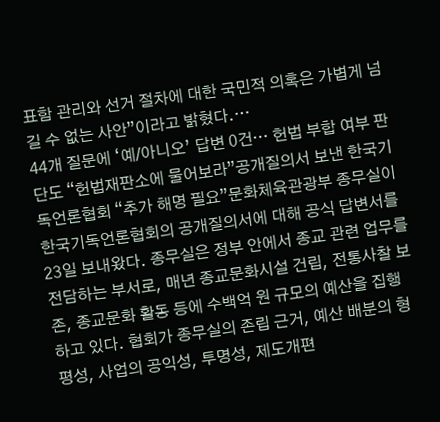표함 관리와 선거 절차에 대한 국민적 의혹은 가볍게 넘길 수 없는 사안”이라고 밝혔다.…
44개 질문에 ‘예/아니오’ 답변 0건… 헌법 부합 여부 판단도 “헌법재판소에 물어보라”공개질의서 보낸 한국기독언론협회 “추가 해명 필요”문화체육관광부 종무실이 한국기독언론협회의 공개질의서에 대해 공식 답변서를 23일 보내왔다. 종무실은 정부 안에서 종교 관련 업무를 전담하는 부서로, 매년 종교문화시설 건립, 전통사찰 보존, 종교문화 활동 등에 수백억 원 규모의 예산을 집행하고 있다. 협회가 종무실의 존립 근거, 예산 배분의 형평성, 사업의 공익성, 투명성, 제도개편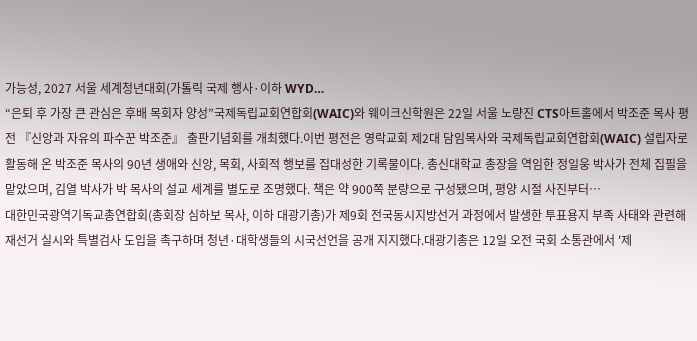가능성, 2027 서울 세계청년대회(가톨릭 국제 행사·이하 WYD…
“은퇴 후 가장 큰 관심은 후배 목회자 양성”국제독립교회연합회(WAIC)와 웨이크신학원은 22일 서울 노량진 CTS아트홀에서 박조준 목사 평전 『신앙과 자유의 파수꾼 박조준』 출판기념회를 개최했다.이번 평전은 영락교회 제2대 담임목사와 국제독립교회연합회(WAIC) 설립자로 활동해 온 박조준 목사의 90년 생애와 신앙, 목회, 사회적 행보를 집대성한 기록물이다. 총신대학교 총장을 역임한 정일웅 박사가 전체 집필을 맡았으며, 김열 박사가 박 목사의 설교 세계를 별도로 조명했다. 책은 약 900쪽 분량으로 구성됐으며, 평양 시절 사진부터…
대한민국광역기독교총연합회(총회장 심하보 목사, 이하 대광기총)가 제9회 전국동시지방선거 과정에서 발생한 투표용지 부족 사태와 관련해 재선거 실시와 특별검사 도입을 촉구하며 청년·대학생들의 시국선언을 공개 지지했다.대광기총은 12일 오전 국회 소통관에서 '제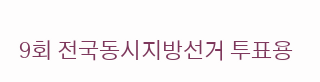9회 전국동시지방선거 투표용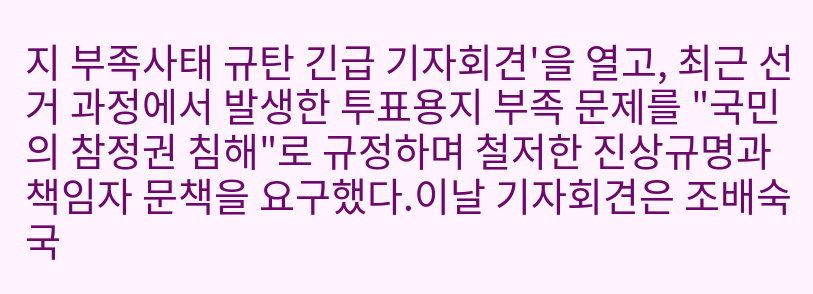지 부족사태 규탄 긴급 기자회견'을 열고, 최근 선거 과정에서 발생한 투표용지 부족 문제를 "국민의 참정권 침해"로 규정하며 철저한 진상규명과 책임자 문책을 요구했다.이날 기자회견은 조배숙 국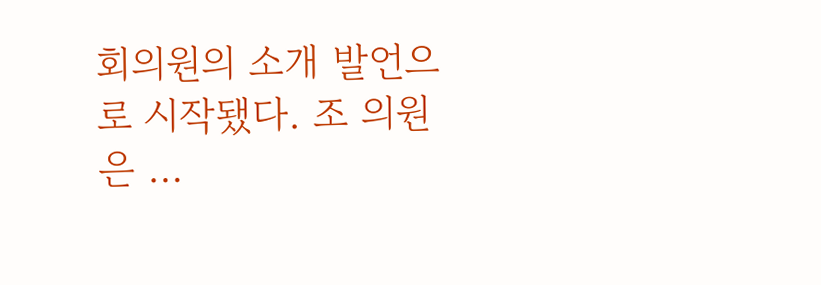회의원의 소개 발언으로 시작됐다. 조 의원은 …